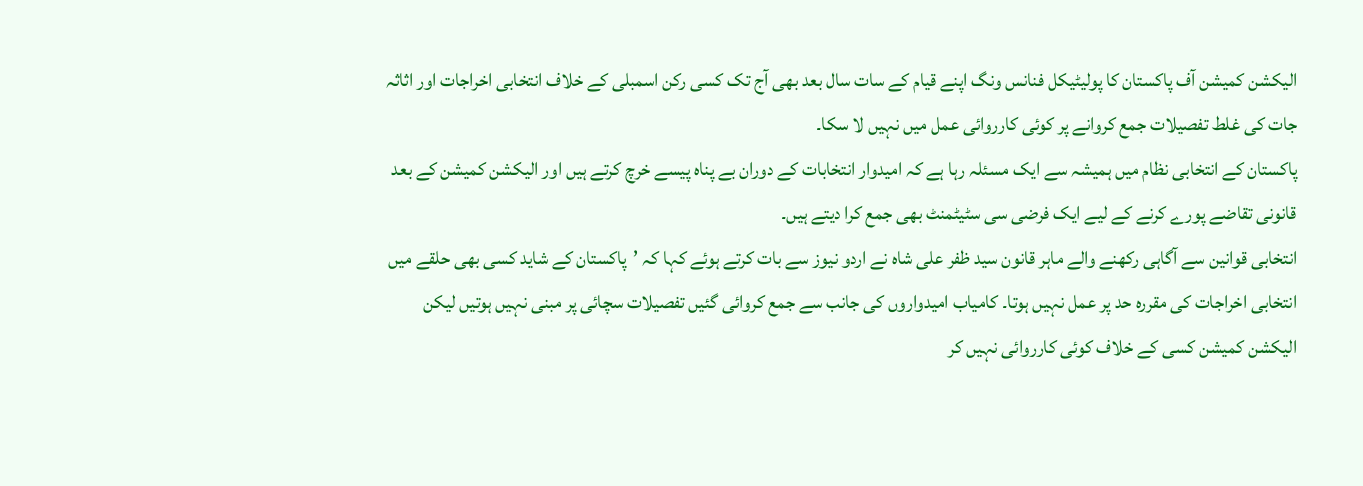الیکشن کمیشن آف پاکستان کا پولیٹیکل فنانس ونگ اپنے قیام کے سات سال بعد بھی آج تک کسی رکن اسمبلی کے خلاف انتخابی اخراجات اور اثاثہ جات کی غلط تفصیلات جمع کروانے پر کوئی کارروائی عمل میں نہیں لا سکا۔
پاکستان کے انتخابی نظام میں ہمیشہ سے ایک مسئلہ رہا ہے کہ امیدوار انتخابات کے دوران بے پناہ پیسے خرچ کرتے ہیں اور الیکشن کمیشن کے بعد قانونی تقاضے پورے کرنے کے لیے ایک فرضی سی سٹیٹمنٹ بھی جمع کرا دیتے ہیں۔
انتخابی قوانین سے آگاہی رکھنے والے ماہر قانون سید ظفر علی شاہ نے اردو نیوز سے بات کرتے ہوئے کہا کہ ’پاکستان کے شاید کسی بھی حلقے میں انتخابی اخراجات کی مقررہ حد پر عمل نہیں ہوتا۔ کامیاب امیدواروں کی جانب سے جمع کروائی گئیں تفصیلات سچائی پر مبنی نہیں ہوتیں لیکن الیکشن کمیشن کسی کے خلاف کوئی کارروائی نہیں کر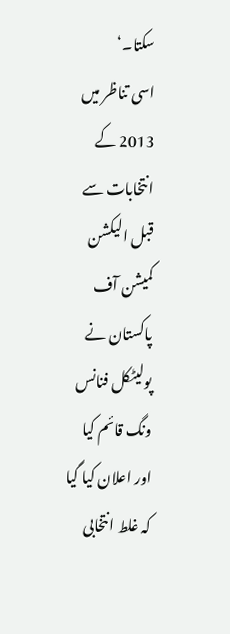سکتا۔‘
اسی تناظر میں 2013 کے انتخابات سے قبل الیکشن کمیشن آف پاکستان نے پولیٹکل فنانس ونگ قائم کیا اور اعلان کیا گیا کہ غلط انتخابی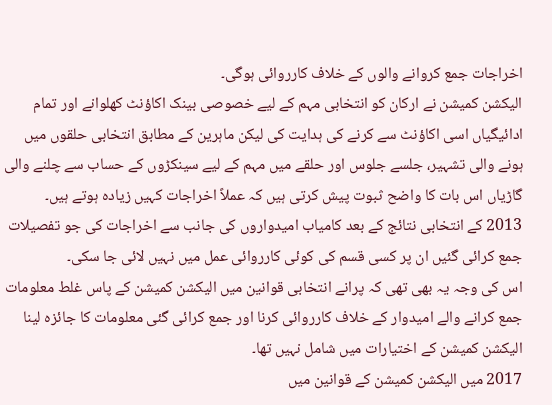اخراجات جمع کروانے والوں کے خلاف کارروائی ہوگی۔
الیکشن کمیشن نے ارکان کو انتخابی مہم کے لیے خصوصی بینک اکاؤنٹ کھلوانے اور تمام ادائیگیاں اسی اکاؤنٹ سے کرنے کی ہدایت کی لیکن ماہرین کے مطابق انتخابی حلقوں میں ہونے والی تشہیر، جلسے جلوس اور حلقے میں مہم کے لیے سینکڑوں کے حساب سے چلنے والی گاڑیاں اس بات کا واضح ثبوت پیش کرتی ہیں کہ عملاً اخراجات کہیں زیادہ ہوتے ہیں۔
2013 کے انتخابی نتائج کے بعد کامیاب امیدواروں کی جانب سے اخراجات کی جو تفصیلات جمع کرائی گئیں ان پر کسی قسم کی کوئی کارروائی عمل میں نہیں لائی جا سکی۔
اس کی وجہ یہ بھی تھی کہ پرانے انتخابی قوانین میں الیکشن کمیشن کے پاس غلط معلومات جمع کرانے والے امیدوار کے خلاف کارروائی کرنا اور جمع کرائی گئی معلومات کا جائزہ لینا الیکشن کمیشن کے اختیارات میں شامل نہیں تھا۔
2017 میں الیکشن کمیشن کے قوانین میں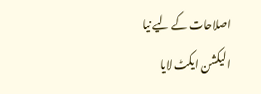اصلاحات کے لیے نیا الیکشن ایکٹ لایا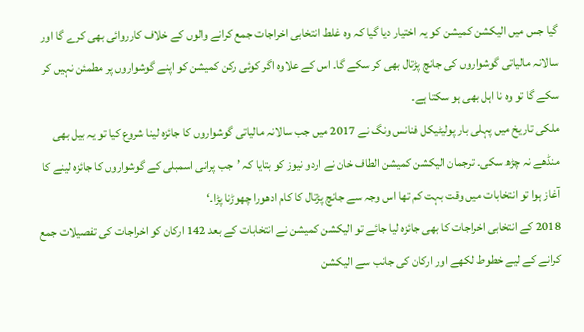گیا جس میں الیکشن کمیشن کو یہ اختیار دیا گیا کہ وہ غلط انتخابی اخراجات جمع کرانے والوں کے خلاف کارروائی بھی کرے گا اور سالانہ مالیاتی گوشواروں کی جانچ پڑتال بھی کر سکے گا۔ اس کے علاوہ اگر کوئی رکن کمیشن کو اپنے گوشواروں پر مطمئن نہیں کر سکے گا تو وہ نا اہل بھی ہو سکتا ہے۔
ملکی تاریخ میں پہلی بار پولیٹیکل فنانس ونگ نے 2017 میں جب سالانہ مالیاتی گوشواروں کا جائزہ لینا شروع کیا تو یہ بیل بھی منڈھے نہ چڑھ سکی۔ ترجمان الیکشن کمیشن الطاف خان نے اردو نیوز کو بتایا کہ ’جب پرانی اسمبلی کے گوشواروں کا جائزہ لینے کا آغاز ہوا تو انتخابات میں وقت بہت کم تھا اس وجہ سے جانچ پڑتال کا کام ادھورا چھوڑنا پڑا۔‘
2018 کے انتخابی اخراجات کا بھی جائزہ لیا جائے تو الیکشن کمیشن نے انتخابات کے بعد 142 ارکان کو اخراجات کی تفصیلات جمع کرانے کے لیے خطوط لکھے اور ارکان کی جانب سے الیکشن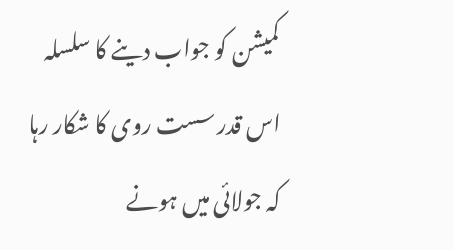کمیشن کو جواب دینے کا سلسلہ اس قدر سست روی کا شکار رہا کہ جولائی میں ہونے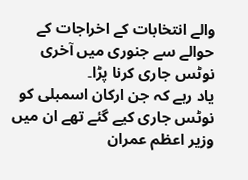والے انتخابات کے اخراجات کے حوالے سے جنوری میں آخری نوٹس جاری کرنا پڑا۔
یاد رہے کہ جن ارکان اسمبلی کو نوٹس جاری کیے گئے تھے ان میں وزیر اعظم عمران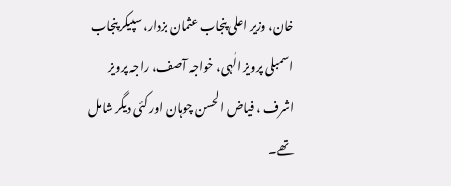خان، وزیر اعلی پنجاب عثمان بزدار، سپیکر پنجاب اسمبلی پرویز الٰہی، خواجہ آصف، راجہ پرویز اشرف ، فیاض الحسن چوہان اور کئی دیگر شامل تھے۔